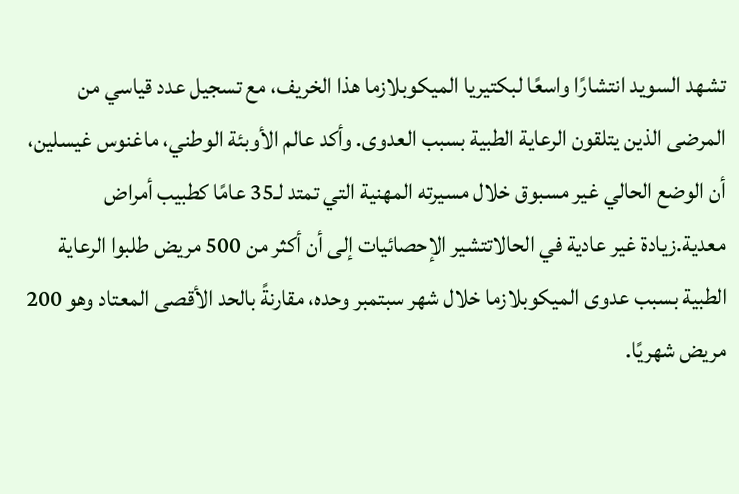تشهد السويد انتشارًا واسعًا لبكتيريا الميكوبلازما هذا الخريف، مع تسجيل عدد قياسي من المرضى الذين يتلقون الرعاية الطبية بسبب العدوى. وأكد عالم الأوبئة الوطني، ماغنوس غيسلين، أن الوضع الحالي غير مسبوق خلال مسيرته المهنية التي تمتد لـ35 عامًا كطبيب أمراض معدية.زيادة غير عادية في الحالاتتشير الإحصائيات إلى أن أكثر من 500 مريض طلبوا الرعاية الطبية بسبب عدوى الميكوبلازما خلال شهر سبتمبر وحده، مقارنةً بالحد الأقصى المعتاد وهو 200 مريض شهريًا.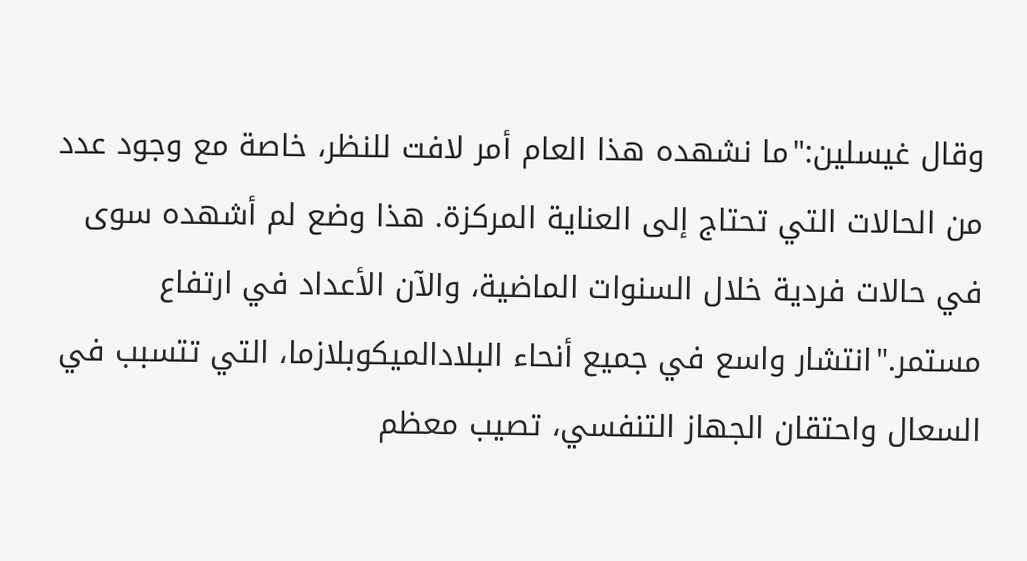وقال غيسلين:"ما نشهده هذا العام أمر لافت للنظر، خاصة مع وجود عدد من الحالات التي تحتاج إلى العناية المركزة. هذا وضع لم أشهده سوى في حالات فردية خلال السنوات الماضية، والآن الأعداد في ارتفاع مستمر."انتشار واسع في جميع أنحاء البلادالميكوبلازما، التي تتسبب في السعال واحتقان الجهاز التنفسي، تصيب معظم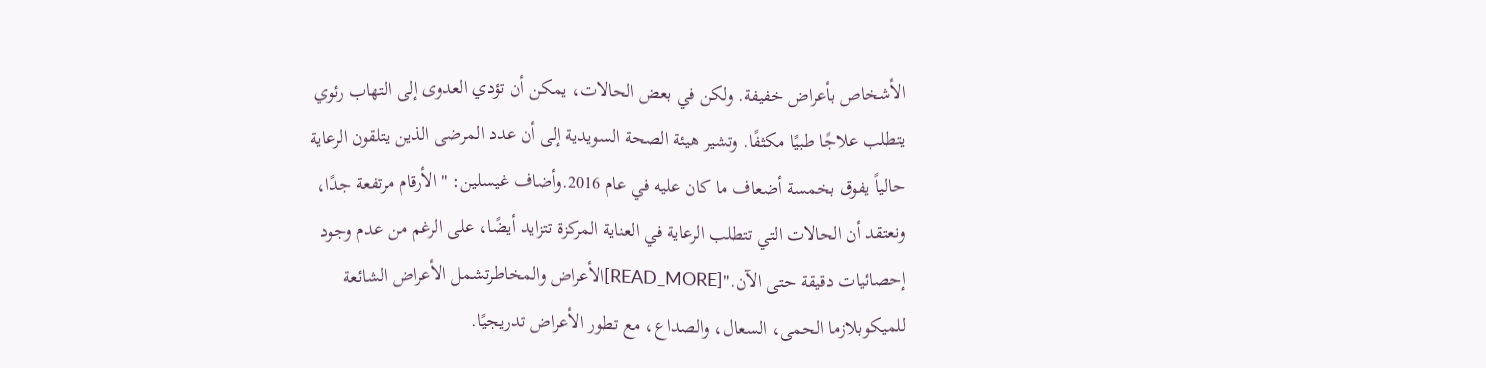الأشخاص بأعراض خفيفة. ولكن في بعض الحالات، يمكن أن تؤدي العدوى إلى التهاب رئوي يتطلب علاجًا طبيًا مكثفًا. وتشير هيئة الصحة السويدية إلى أن عدد المرضى الذين يتلقون الرعاية حالياً يفوق بخمسة أضعاف ما كان عليه في عام 2016.وأضاف غيسلين: "الأرقام مرتفعة جدًا، ونعتقد أن الحالات التي تتطلب الرعاية في العناية المركزة تتزايد أيضًا، على الرغم من عدم وجود إحصائيات دقيقة حتى الآن."[READ_MORE]الأعراض والمخاطرتشمل الأعراض الشائعة للميكوبلازما الحمى، السعال، والصداع، مع تطور الأعراض تدريجيًا.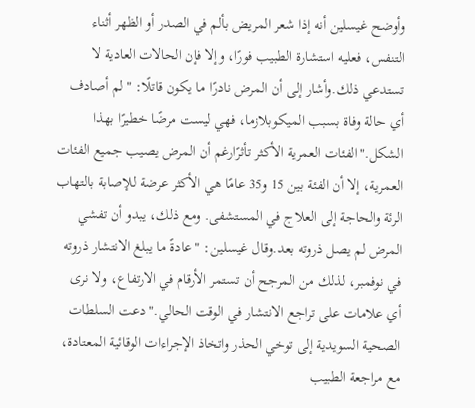وأوضح غيسلين أنه إذا شعر المريض بألم في الصدر أو الظهر أثناء التنفس، فعليه استشارة الطبيب فورًا، وإلا فإن الحالات العادية لا تستدعي ذلك.وأشار إلى أن المرض نادرًا ما يكون قاتلًا: "لم أصادف أي حالة وفاة بسبب الميكوبلازما، فهي ليست مرضًا خطيرًا بهذا الشكل."الفئات العمرية الأكثر تأثرًارغم أن المرض يصيب جميع الفئات العمرية، إلا أن الفئة بين 15 و35 عامًا هي الأكثر عرضة للإصابة بالتهاب الرئة والحاجة إلى العلاج في المستشفى. ومع ذلك، يبدو أن تفشي المرض لم يصل ذروته بعد.وقال غيسلين: "عادةً ما يبلغ الانتشار ذروته في نوفمبر، لذلك من المرجح أن تستمر الأرقام في الارتفاع، ولا نرى أي علامات على تراجع الانتشار في الوقت الحالي."دعت السلطات الصحية السويدية إلى توخي الحذر واتخاذ الإجراءات الوقائية المعتادة، مع مراجعة الطبيب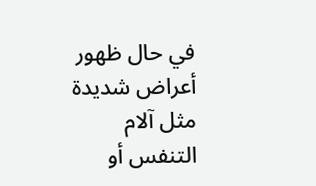في حال ظهور أعراض شديدة مثل آلام التنفس أو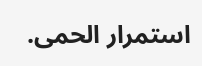استمرار الحمى.